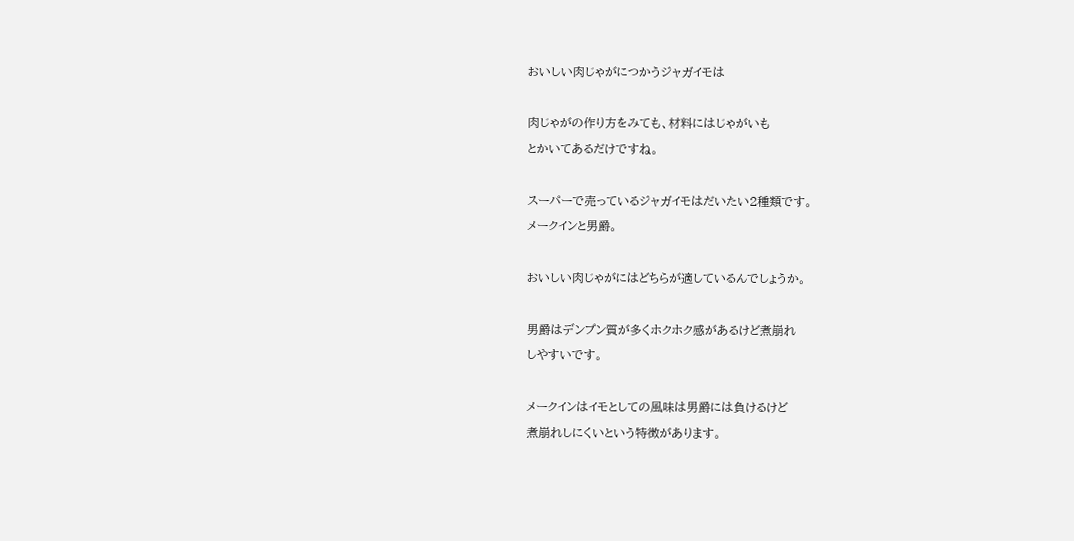おいしい肉じゃがにつかうジャガイモは

肉じゃがの作り方をみても、材料にはじゃがいも
とかいてあるだけですね。

スーパーで売っているジャガイモはだいたい2種類です。
メークインと男爵。

おいしい肉じゃがにはどちらが適しているんでしょうか。

男爵はデンプン質が多くホクホク感があるけど煮崩れ
しやすいです。

メークインはイモとしての風味は男爵には負けるけど
煮崩れしにくいという特徴があります。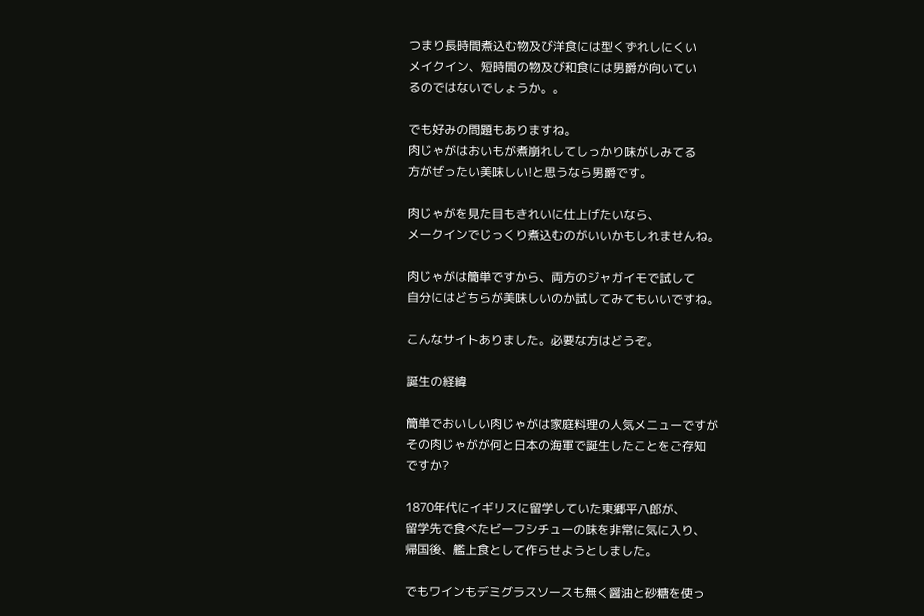つまり長時間煮込む物及び洋食には型くずれしにくい
メイクイン、短時間の物及び和食には男爵が向いてい
るのではないでしょうか。。

でも好みの問題もありますね。
肉じゃがはおいもが煮崩れしてしっかり味がしみてる
方がぜったい美味しい!と思うなら男爵です。

肉じゃがを見た目もきれいに仕上げたいなら、
メークインでじっくり煮込むのがいいかもしれませんね。

肉じゃがは簡単ですから、両方のジャガイモで試して
自分にはどちらが美味しいのか試してみてもいいですね。

こんなサイトありました。必要な方はどうぞ。

誕生の経緯

簡単でおいしい肉じゃがは家庭料理の人気メニューですが
その肉じゃがが何と日本の海軍で誕生したことをご存知
ですか?

1870年代にイギリスに留学していた東郷平八郎が、
留学先で食べたビーフシチューの味を非常に気に入り、
帰国後、艦上食として作らせようとしました。

でもワインもデミグラスソースも無く醤油と砂糖を使っ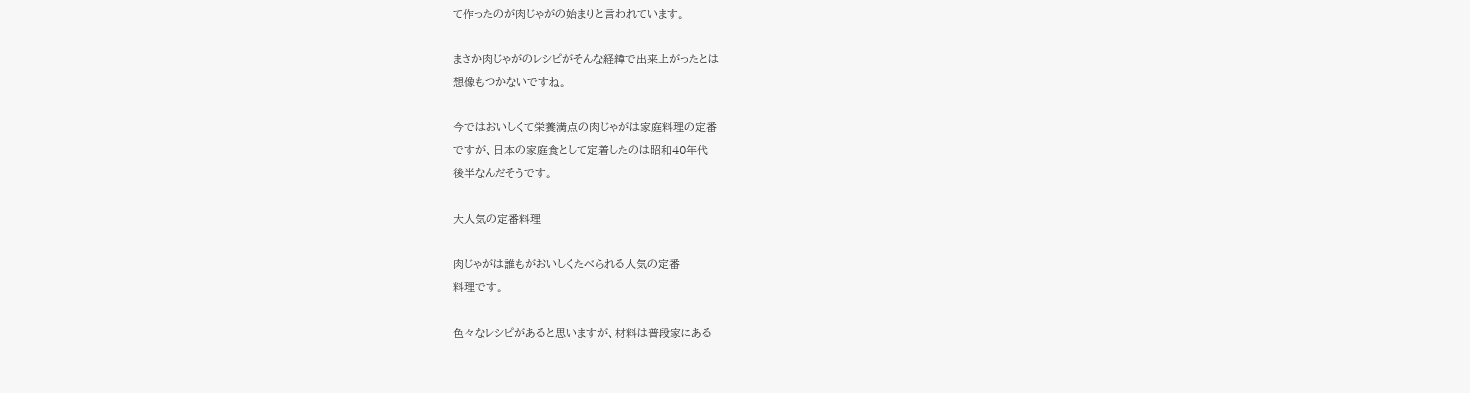て作ったのが肉じゃがの始まりと言われています。

まさか肉じゃがのレシピがそんな経緯で出来上がったとは
想像もつかないですね。

今ではおいしくて栄養満点の肉じゃがは家庭料理の定番
ですが、日本の家庭食として定着したのは昭和40年代
後半なんだそうです。

大人気の定番料理

肉じゃがは誰もがおいしくたべられる人気の定番
料理です。

色々なレシピがあると思いますが、材料は普段家にある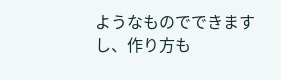ようなものでできますし、作り方も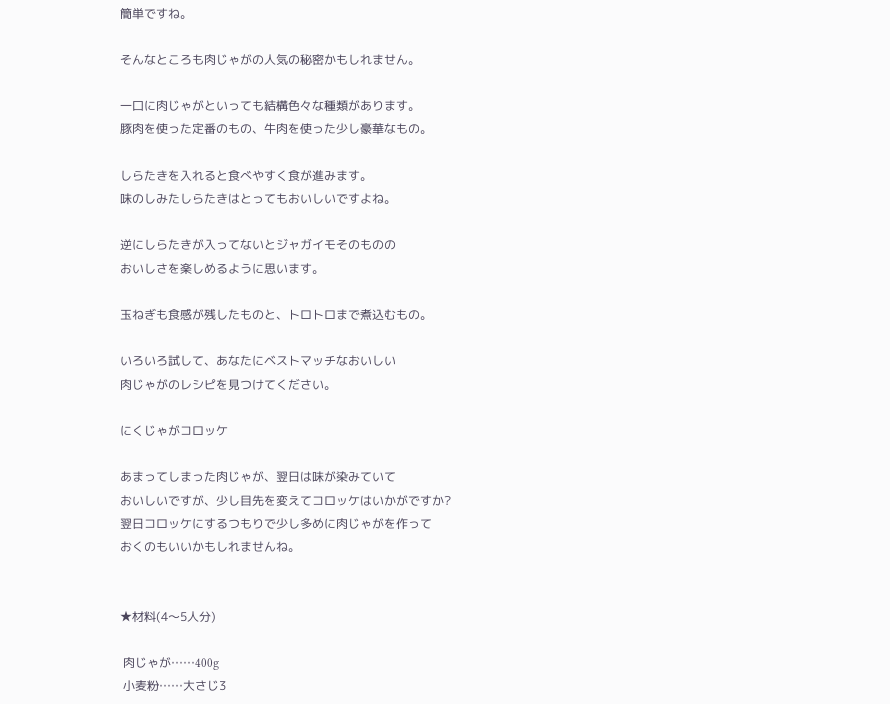簡単ですね。

そんなところも肉じゃがの人気の秘密かもしれません。

一口に肉じゃがといっても結構色々な種類があります。
豚肉を使った定番のもの、牛肉を使った少し豪華なもの。

しらたきを入れると食べやすく食が進みます。
味のしみたしらたきはとってもおいしいですよね。

逆にしらたきが入ってないとジャガイモそのものの
おいしさを楽しめるように思います。

玉ねぎも食感が残したものと、トロトロまで煮込むもの。

いろいろ試して、あなたにベストマッチなおいしい
肉じゃがのレシピを見つけてください。

にくじゃがコロッケ

あまってしまった肉じゃが、翌日は味が染みていて
おいしいですが、少し目先を変えてコロッケはいかがですか?
翌日コロッケにするつもりで少し多めに肉じゃがを作って
おくのもいいかもしれませんね。


★材料(4〜5人分)

 肉じゃが……400g
 小麦粉……大さじ3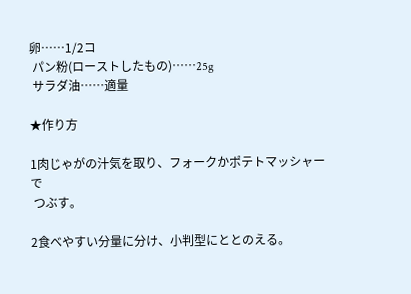卵……1/2コ
 パン粉(ローストしたもの)……25g
 サラダ油……適量

★作り方

1肉じゃがの汁気を取り、フォークかポテトマッシャーで
 つぶす。

2食べやすい分量に分け、小判型にととのえる。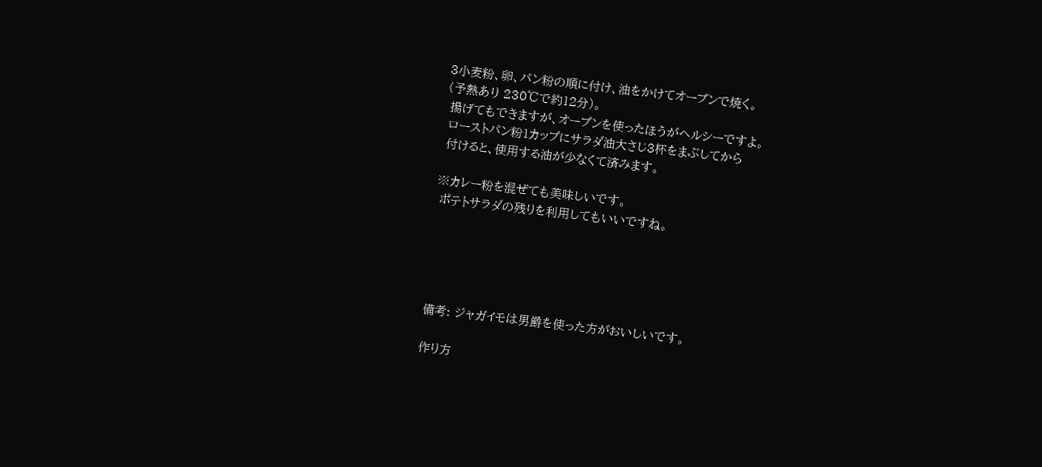3小麦粉、卵、パン粉の順に付け、油をかけてオーブンで焼く。
(予熱あり 230℃で約12分)。
 揚げてもできますが、オープンを使ったほうがヘルシーですよ。
 ローストパン粉1カップにサラダ油大さじ3杯をまぶしてから
 付けると、使用する油が少なくて済みます。

※カレー粉を混ぜても美味しいです。
 ポテトサラダの残りを利用してもいいですね。





備考: ジャガイモは男爵を使った方がおいしいです。

作り方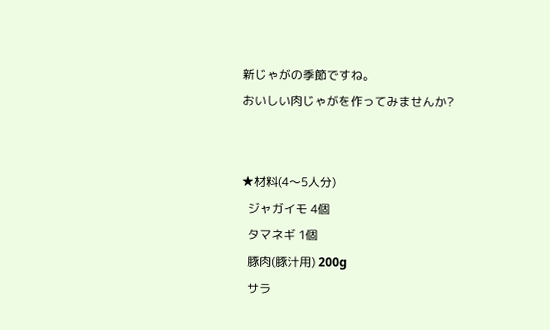新じゃがの季節ですね。
おいしい肉じゃがを作ってみませんか?


★材料(4〜5人分)
  ジャガイモ 4個
  タマネギ 1個
  豚肉(豚汁用) 200g
  サラ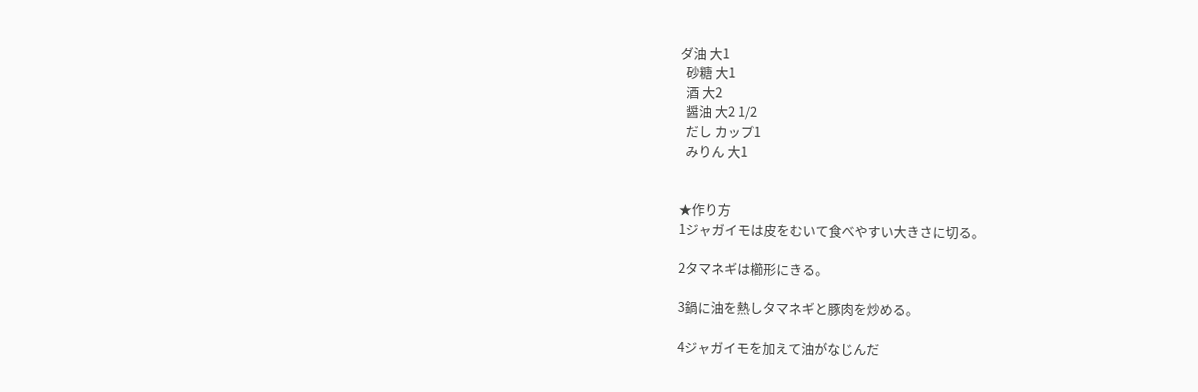ダ油 大1
  砂糖 大1
  酒 大2
  醤油 大2 1/2
  だし カップ1
  みりん 大1


★作り方
1ジャガイモは皮をむいて食べやすい大きさに切る。

2タマネギは櫛形にきる。

3鍋に油を熱しタマネギと豚肉を炒める。

4ジャガイモを加えて油がなじんだ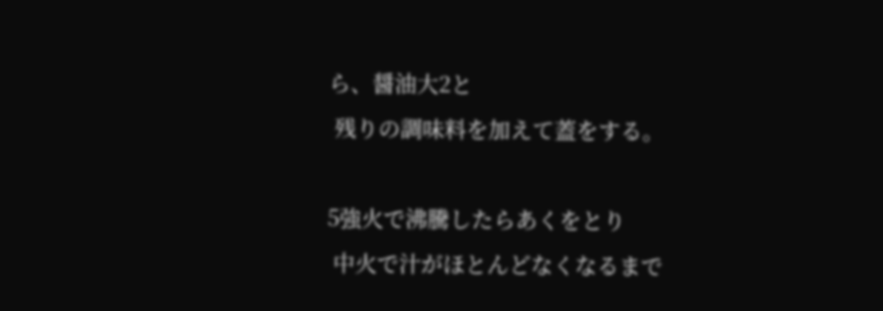ら、醤油大2と
 残りの調味料を加えて蓋をする。

5強火で沸騰したらあくをとり
 中火で汁がほとんどなくなるまで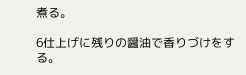煮る。

6仕上げに残りの醤油で香りづけをする。